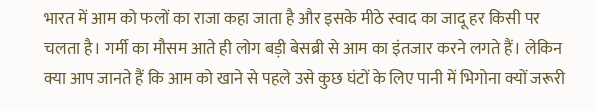भारत में आम को फलों का राजा कहा जाता है और इसके मीठे स्वाद का जादू हर किसी पर चलता है। गर्मी का मौसम आते ही लोग बड़ी बेसब्री से आम का इंतजार करने लगते हैं। लेकिन क्या आप जानते हैं कि आम को खाने से पहले उसे कुछ घंटों के लिए पानी में भिगोना क्यों जरूरी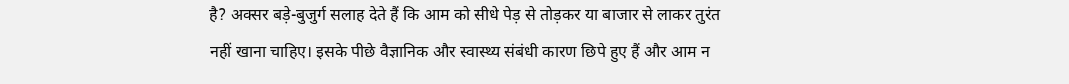है? अक्सर बड़े-बुजुर्ग सलाह देते हैं कि आम को सीधे पेड़ से तोड़कर या बाजार से लाकर तुरंत नहीं खाना चाहिए। इसके पीछे वैज्ञानिक और स्वास्थ्य संबंधी कारण छिपे हुए हैं और आम न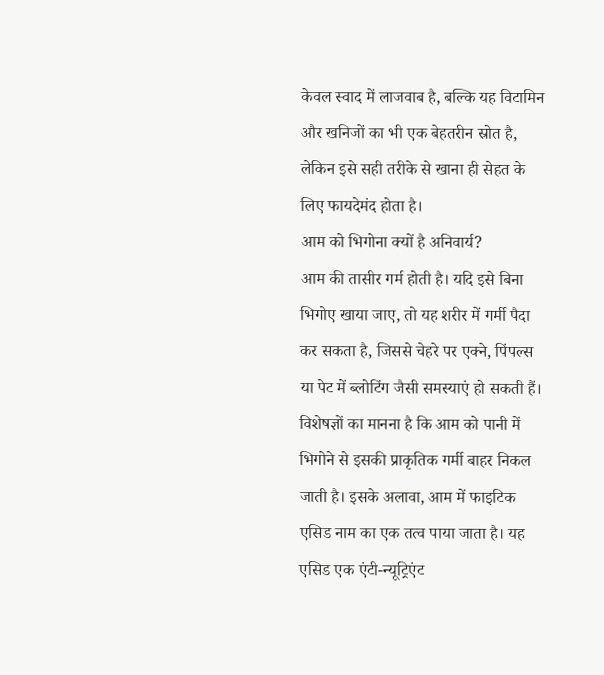केवल स्वाद में लाजवाब है, बल्कि यह विटामिन और खनिजों का भी एक बेहतरीन स्रोत है, लेकिन इसे सही तरीके से खाना ही सेहत के लिए फायदेमंद होता है।
आम को भिगोना क्यों है अनिवार्य?
आम की तासीर गर्म होती है। यदि इसे बिना भिगोए खाया जाए, तो यह शरीर में गर्मी पैदा कर सकता है, जिससे चेहरे पर एक्ने, पिंपल्स या पेट में ब्लोटिंग जैसी समस्याएं हो सकती हैं। विशेषज्ञों का मानना है कि आम को पानी में भिगोने से इसकी प्राकृतिक गर्मी बाहर निकल जाती है। इसके अलावा, आम में फाइटिक एसिड नाम का एक तत्व पाया जाता है। यह एसिड एक एंटी-न्यूट्रिएंट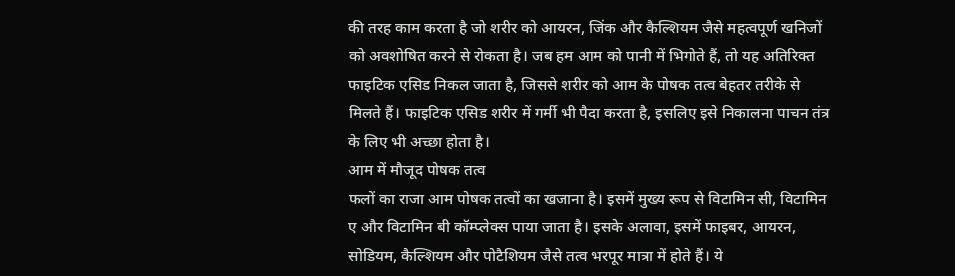की तरह काम करता है जो शरीर को आयरन, जिंक और कैल्शियम जैसे महत्वपूर्ण खनिजों को अवशोषित करने से रोकता है। जब हम आम को पानी में भिगोते हैं, तो यह अतिरिक्त फाइटिक एसिड निकल जाता है, जिससे शरीर को आम के पोषक तत्व बेहतर तरीके से मिलते हैं। फाइटिक एसिड शरीर में गर्मी भी पैदा करता है, इसलिए इसे निकालना पाचन तंत्र के लिए भी अच्छा होता है।
आम में मौजूद पोषक तत्व
फलों का राजा आम पोषक तत्वों का खजाना है। इसमें मुख्य रूप से विटामिन सी, विटामिन ए और विटामिन बी कॉम्प्लेक्स पाया जाता है। इसके अलावा, इसमें फाइबर, आयरन, सोडियम, कैल्शियम और पोटैशियम जैसे तत्व भरपूर मात्रा में होते हैं। ये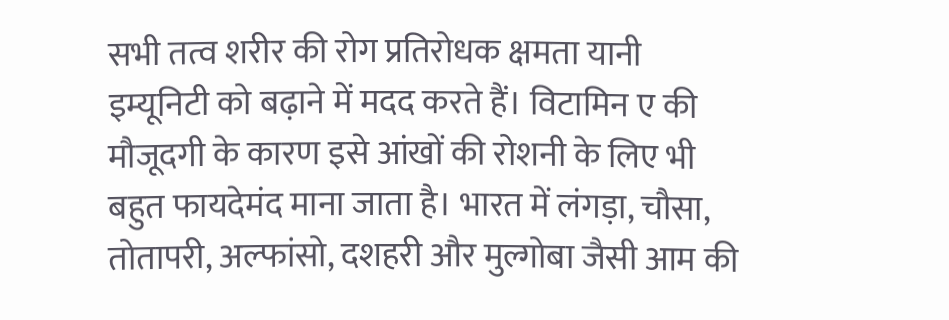सभी तत्व शरीर की रोग प्रतिरोधक क्षमता यानी इम्यूनिटी को बढ़ाने में मदद करते हैं। विटामिन ए की मौजूदगी के कारण इसे आंखों की रोशनी के लिए भी बहुत फायदेमंद माना जाता है। भारत में लंगड़ा, चौसा, तोतापरी, अल्फांसो, दशहरी और मुल्गोबा जैसी आम की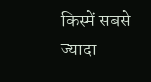किस्में सबसे ज्यादा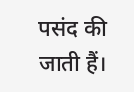पसंद की जाती हैं।